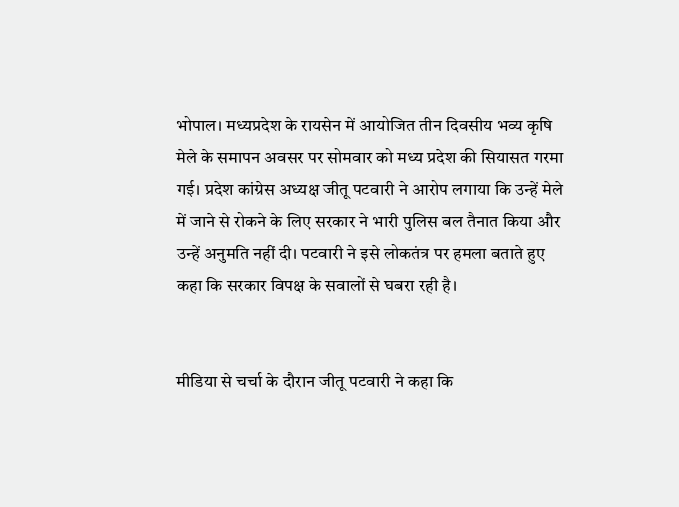भोपाल। मध्यप्रदेश के रायसेन में आयोजित तीन दिवसीय भव्य कृषि मेले के समापन अवसर पर सोमवार को मध्य प्रदेश की सियासत गरमा गई। प्रदेश कांग्रेस अध्यक्ष जीतू पटवारी ने आरोप लगाया कि उन्हें मेले में जाने से रोकने के लिए सरकार ने भारी पुलिस बल तैनात किया और उन्हें अनुमति नहीं दी। पटवारी ने इसे लोकतंत्र पर हमला बताते हुए कहा कि सरकार विपक्ष के सवालों से घबरा रही है।


मीडिया से चर्चा के दौरान जीतू पटवारी ने कहा कि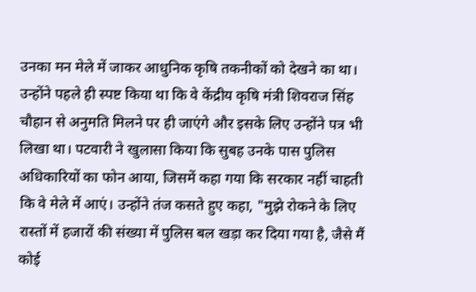उनका मन मेले में जाकर आधुनिक कृषि तकनीकों को देखने का था। उन्होंने पहले ही स्पष्ट किया था कि वे केंद्रीय कृषि मंत्री शिवराज सिंह चौहान से अनुमति मिलने पर ही जाएंगे और इसके लिए उन्होंने पत्र भी लिखा था। पटवारी ने खुलासा किया कि सुबह उनके पास पुलिस अधिकारियों का फोन आया, जिसमें कहा गया कि सरकार नहीं चाहती कि वे मेले में आएं। उन्होंने तंज कसते हुए कहा, "मुझे रोकने के लिए रास्तों में हजारों की संख्या में पुलिस बल खड़ा कर दिया गया है, जैसे मैं कोई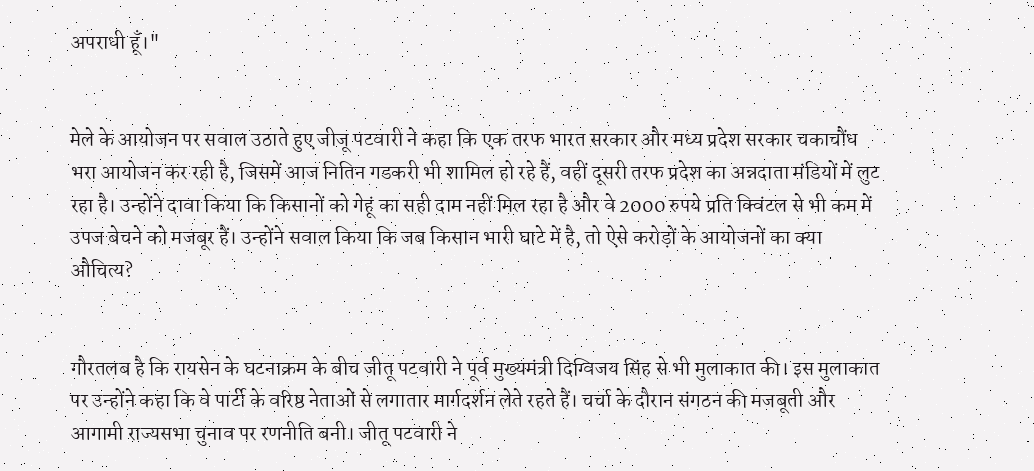अपराधी हूँ।"


मेले के आयोजन पर सवाल उठाते हुए जीजू पटवारी ने कहा कि एक तरफ भारत सरकार और मध्य प्रदेश सरकार चकाचौंध भरा आयोजन कर रही है, जिसमें आज नितिन गडकरी भी शामिल हो रहे हैं, वहीं दूसरी तरफ प्रदेश का अन्नदाता मंडियों में लुट रहा है। उन्होंने दावा किया कि किसानों को गेहूं का सही दाम नहीं मिल रहा है और वे 2000 रुपये प्रति क्विंटल से भी कम में उपज बेचने को मजबूर हैं। उन्होंने सवाल किया कि जब किसान भारी घाटे में है, तो ऐसे करोड़ों के आयोजनों का क्या औचित्य?


गौरतलब है कि रायसेन के घटनाक्रम के बीच जीतू पटवारी ने पूर्व मुख्यमंत्री दिग्विजय सिंह से भी मुलाकात की। इस मुलाकात पर उन्होंने कहा कि वे पार्टी के वरिष्ठ नेताओं से लगातार मार्गदर्शन लेते रहते हैं। चर्चा के दौरान संगठन की मजबूती और आगामी राज्यसभा चुनाव पर रणनीति बनी। जीतू पटवारी ने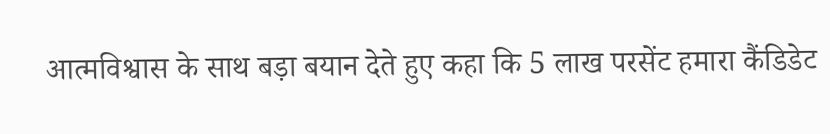आत्मविश्वास के साथ बड़ा बयान देते हुए कहा कि 5 लाख परसेंट हमारा कैंडिडेट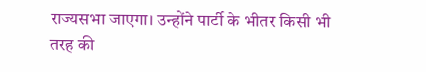राज्यसभा जाएगा। उन्होंने पार्टी के भीतर किसी भी तरह की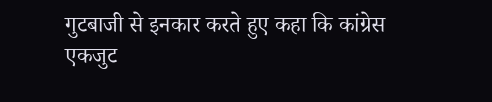गुटबाजी से इनकार करते हुए कहा कि कांग्रेस एकजुट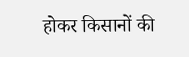होकर किसानों की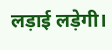लड़ाई लड़ेगी।